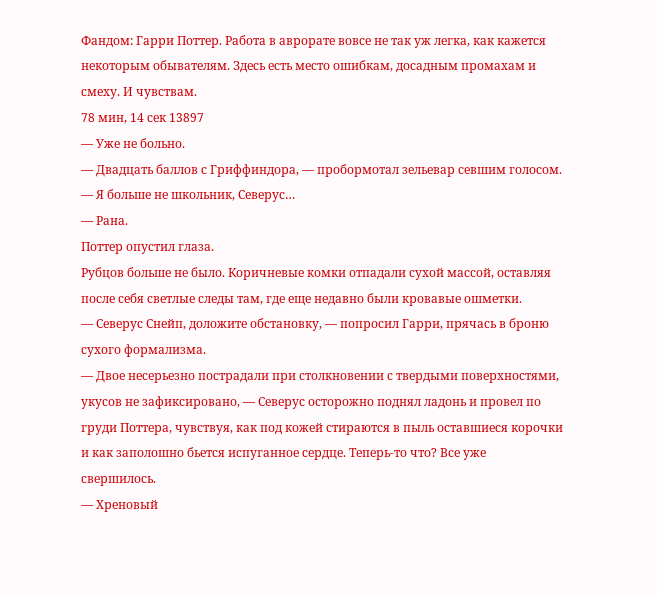Фандом: Гарри Поттер. Работа в аврорате вовсе не так уж легка, как кажется некоторым обывателям. Здесь есть место ошибкам, досадным промахам и смеху. И чувствам.
78 мин, 14 сек 13897
— Уже не больно.
— Двадцать баллов с Гриффиндора, — пробормотал зельевар севшим голосом.
— Я больше не школьник, Северус…
— Рана.
Поттер опустил глаза.
Рубцов больше не было. Коричневые комки отпадали сухой массой, оставляя после себя светлые следы там, где еще недавно были кровавые ошметки.
— Северус Снейп, доложите обстановку, — попросил Гарри, прячась в броню сухого формализма.
— Двое несерьезно пострадали при столкновении с твердыми поверхностями, укусов не зафиксировано, — Северус осторожно поднял ладонь и провел по груди Поттера, чувствуя, как под кожей стираются в пыль оставшиеся корочки и как заполошно бьется испуганное сердце. Теперь-то что? Все уже свершилось.
— Хреновый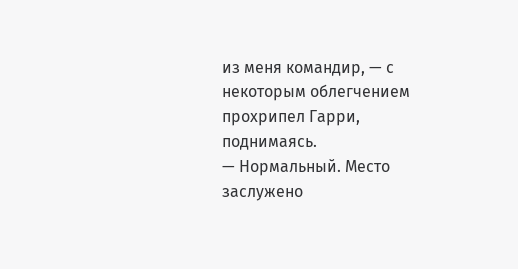из меня командир, — с некоторым облегчением прохрипел Гарри, поднимаясь.
— Нормальный. Место заслужено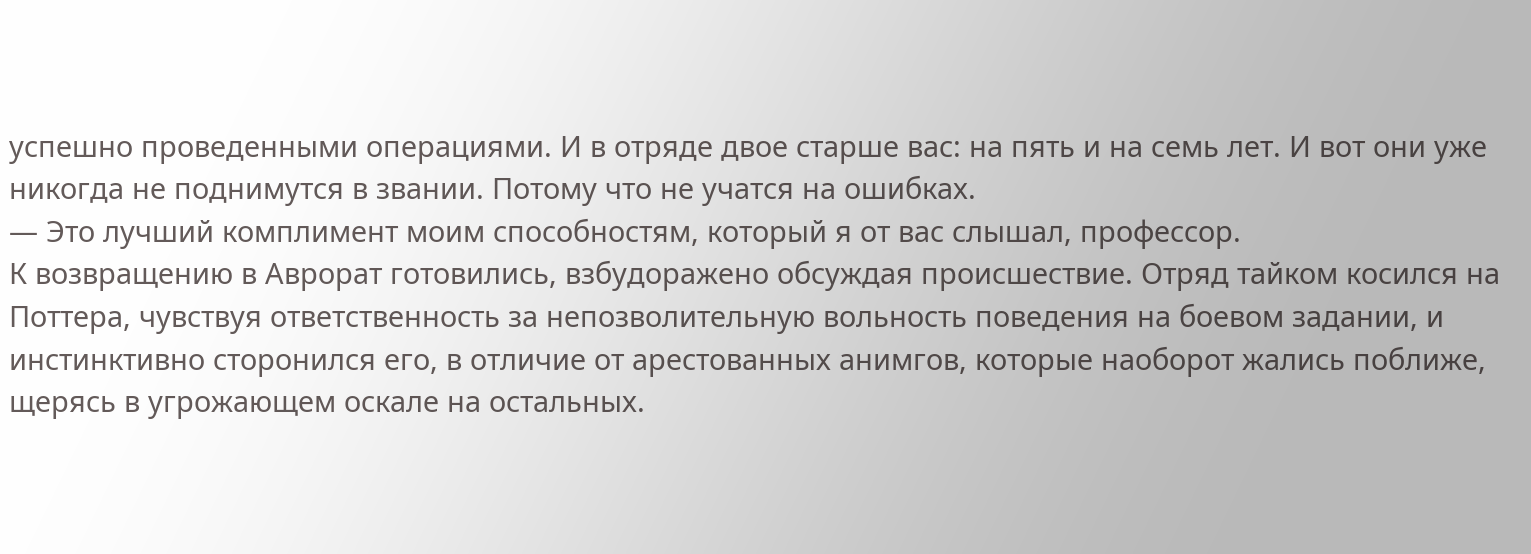успешно проведенными операциями. И в отряде двое старше вас: на пять и на семь лет. И вот они уже никогда не поднимутся в звании. Потому что не учатся на ошибках.
— Это лучший комплимент моим способностям, который я от вас слышал, профессор.
К возвращению в Аврорат готовились, взбудоражено обсуждая происшествие. Отряд тайком косился на Поттера, чувствуя ответственность за непозволительную вольность поведения на боевом задании, и инстинктивно сторонился его, в отличие от арестованных анимгов, которые наоборот жались поближе, щерясь в угрожающем оскале на остальных.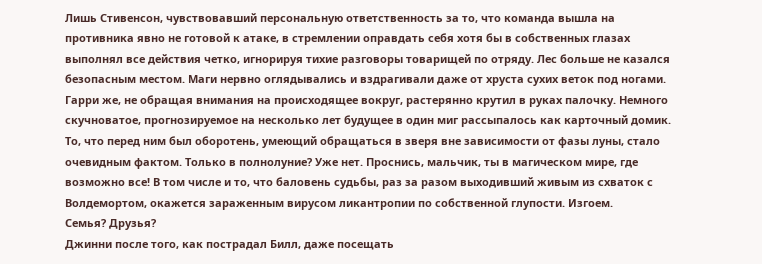Лишь Стивенсон, чувствовавший персональную ответственность за то, что команда вышла на противника явно не готовой к атаке, в стремлении оправдать себя хотя бы в собственных глазах выполнял все действия четко, игнорируя тихие разговоры товарищей по отряду. Лес больше не казался безопасным местом. Маги нервно оглядывались и вздрагивали даже от хруста сухих веток под ногами.
Гарри же, не обращая внимания на происходящее вокруг, растерянно крутил в руках палочку. Немного скучноватое, прогнозируемое на несколько лет будущее в один миг рассыпалось как карточный домик. То, что перед ним был оборотень, умеющий обращаться в зверя вне зависимости от фазы луны, стало очевидным фактом. Только в полнолуние? Уже нет. Проснись, мальчик, ты в магическом мире, где возможно все! В том числе и то, что баловень судьбы, раз за разом выходивший живым из схваток с Волдемортом, окажется зараженным вирусом ликантропии по собственной глупости. Изгоем.
Семья? Друзья?
Джинни после того, как пострадал Билл, даже посещать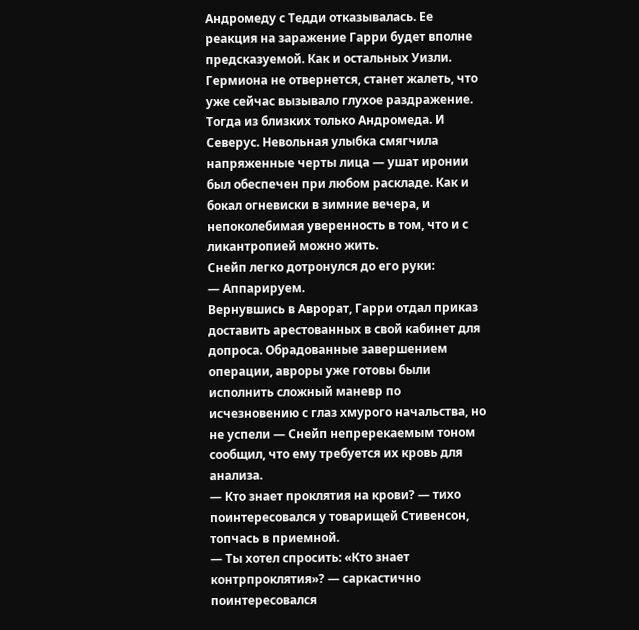Андромеду с Тедди отказывалась. Ее реакция на заражение Гарри будет вполне предсказуемой. Как и остальных Уизли. Гермиона не отвернется, станет жалеть, что уже сейчас вызывало глухое раздражение. Тогда из близких только Андромеда. И Северус. Невольная улыбка смягчила напряженные черты лица — ушат иронии был обеспечен при любом раскладе. Как и бокал огневиски в зимние вечера, и непоколебимая уверенность в том, что и с ликантропией можно жить.
Снейп легко дотронулся до его руки:
— Аппарируем.
Вернувшись в Аврорат, Гарри отдал приказ доставить арестованных в свой кабинет для допроса. Обрадованные завершением операции, авроры уже готовы были исполнить сложный маневр по исчезновению с глаз хмурого начальства, но не успели — Снейп непререкаемым тоном сообщил, что ему требуется их кровь для анализа.
— Кто знает проклятия на крови? — тихо поинтересовался у товарищей Стивенсон, топчась в приемной.
— Ты хотел спросить: «Кто знает контрпроклятия»? — саркастично поинтересовался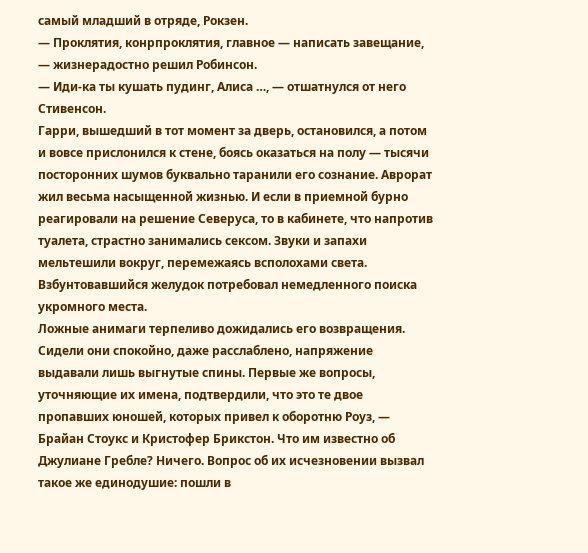самый младший в отряде, Рокзен.
— Проклятия, конрпроклятия, главное — написать завещание, — жизнерадостно решил Робинсон.
— Иди-ка ты кушать пудинг, Алиса …, — отшатнулся от него Стивенсон.
Гарри, вышедший в тот момент за дверь, остановился, а потом и вовсе прислонился к стене, боясь оказаться на полу — тысячи посторонних шумов буквально таранили его сознание. Аврорат жил весьма насыщенной жизнью. И если в приемной бурно реагировали на решение Северуса, то в кабинете, что напротив туалета, страстно занимались сексом. Звуки и запахи мельтешили вокруг, перемежаясь всполохами света. Взбунтовавшийся желудок потребовал немедленного поиска укромного места.
Ложные анимаги терпеливо дожидались его возвращения. Сидели они спокойно, даже расслаблено, напряжение выдавали лишь выгнутые спины. Первые же вопросы, уточняющие их имена, подтвердили, что это те двое пропавших юношей, которых привел к оборотню Роуз, — Брайан Стоукс и Кристофер Брикстон. Что им известно об Джулиане Гребле? Ничего. Вопрос об их исчезновении вызвал такое же единодушие: пошли в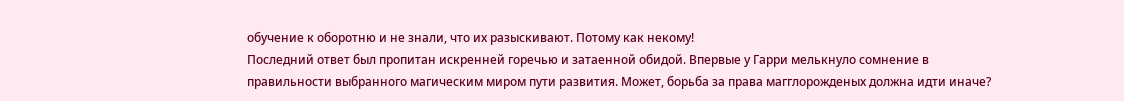обучение к оборотню и не знали, что их разыскивают. Потому как некому!
Последний ответ был пропитан искренней горечью и затаенной обидой. Впервые у Гарри мелькнуло сомнение в правильности выбранного магическим миром пути развития. Может, борьба за права магглорожденых должна идти иначе?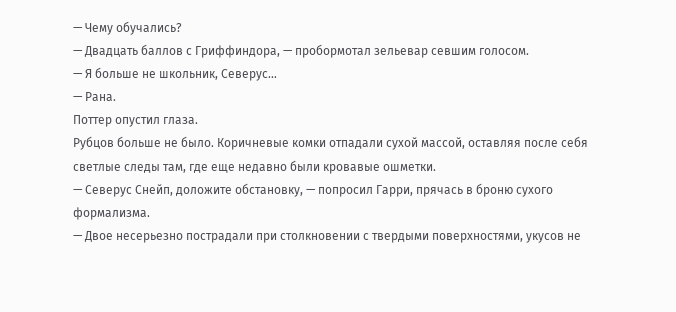— Чему обучались?
— Двадцать баллов с Гриффиндора, — пробормотал зельевар севшим голосом.
— Я больше не школьник, Северус…
— Рана.
Поттер опустил глаза.
Рубцов больше не было. Коричневые комки отпадали сухой массой, оставляя после себя светлые следы там, где еще недавно были кровавые ошметки.
— Северус Снейп, доложите обстановку, — попросил Гарри, прячась в броню сухого формализма.
— Двое несерьезно пострадали при столкновении с твердыми поверхностями, укусов не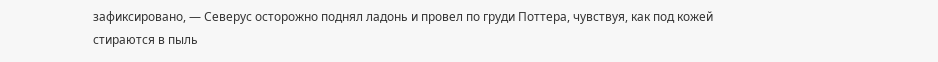зафиксировано, — Северус осторожно поднял ладонь и провел по груди Поттера, чувствуя, как под кожей стираются в пыль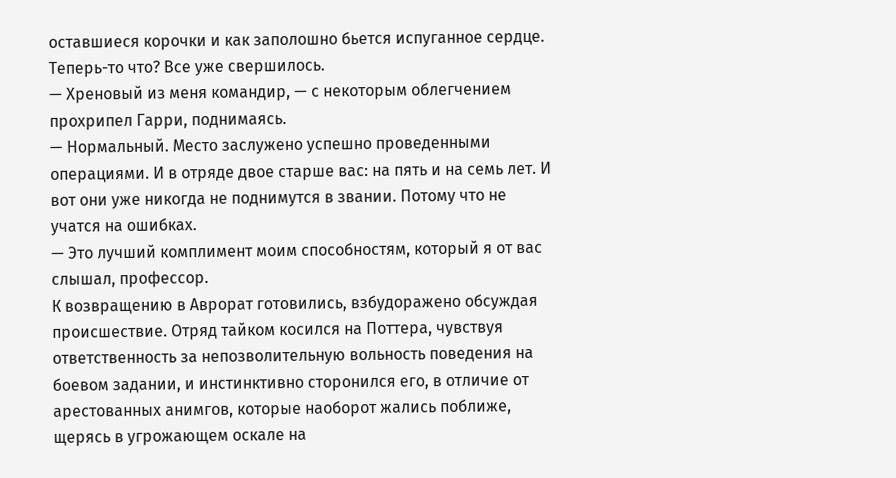оставшиеся корочки и как заполошно бьется испуганное сердце. Теперь-то что? Все уже свершилось.
— Хреновый из меня командир, — с некоторым облегчением прохрипел Гарри, поднимаясь.
— Нормальный. Место заслужено успешно проведенными операциями. И в отряде двое старше вас: на пять и на семь лет. И вот они уже никогда не поднимутся в звании. Потому что не учатся на ошибках.
— Это лучший комплимент моим способностям, который я от вас слышал, профессор.
К возвращению в Аврорат готовились, взбудоражено обсуждая происшествие. Отряд тайком косился на Поттера, чувствуя ответственность за непозволительную вольность поведения на боевом задании, и инстинктивно сторонился его, в отличие от арестованных анимгов, которые наоборот жались поближе, щерясь в угрожающем оскале на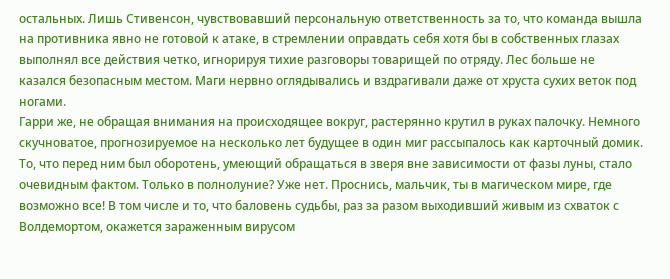остальных. Лишь Стивенсон, чувствовавший персональную ответственность за то, что команда вышла на противника явно не готовой к атаке, в стремлении оправдать себя хотя бы в собственных глазах выполнял все действия четко, игнорируя тихие разговоры товарищей по отряду. Лес больше не казался безопасным местом. Маги нервно оглядывались и вздрагивали даже от хруста сухих веток под ногами.
Гарри же, не обращая внимания на происходящее вокруг, растерянно крутил в руках палочку. Немного скучноватое, прогнозируемое на несколько лет будущее в один миг рассыпалось как карточный домик. То, что перед ним был оборотень, умеющий обращаться в зверя вне зависимости от фазы луны, стало очевидным фактом. Только в полнолуние? Уже нет. Проснись, мальчик, ты в магическом мире, где возможно все! В том числе и то, что баловень судьбы, раз за разом выходивший живым из схваток с Волдемортом, окажется зараженным вирусом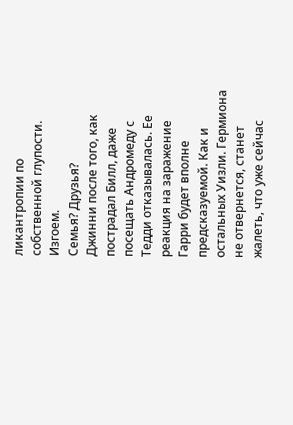ликантропии по собственной глупости. Изгоем.
Семья? Друзья?
Джинни после того, как пострадал Билл, даже посещать Андромеду с Тедди отказывалась. Ее реакция на заражение Гарри будет вполне предсказуемой. Как и остальных Уизли. Гермиона не отвернется, станет жалеть, что уже сейчас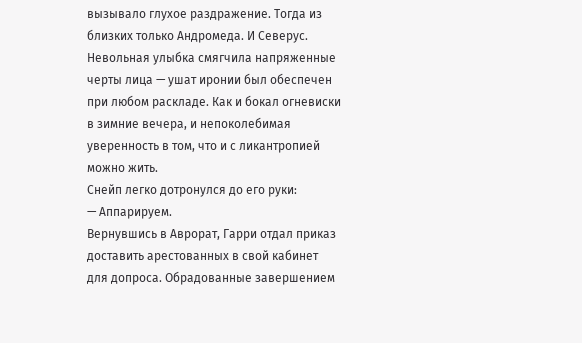вызывало глухое раздражение. Тогда из близких только Андромеда. И Северус. Невольная улыбка смягчила напряженные черты лица — ушат иронии был обеспечен при любом раскладе. Как и бокал огневиски в зимние вечера, и непоколебимая уверенность в том, что и с ликантропией можно жить.
Снейп легко дотронулся до его руки:
— Аппарируем.
Вернувшись в Аврорат, Гарри отдал приказ доставить арестованных в свой кабинет для допроса. Обрадованные завершением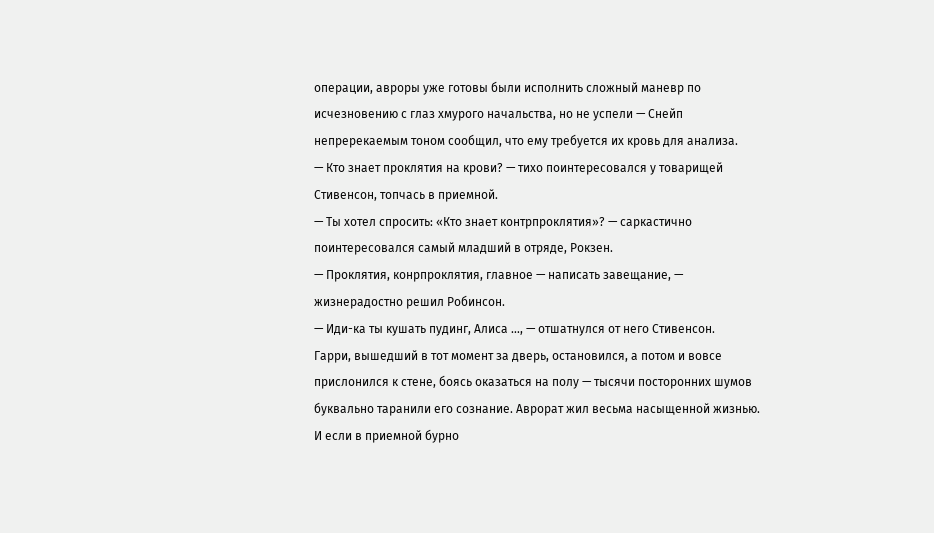операции, авроры уже готовы были исполнить сложный маневр по исчезновению с глаз хмурого начальства, но не успели — Снейп непререкаемым тоном сообщил, что ему требуется их кровь для анализа.
— Кто знает проклятия на крови? — тихо поинтересовался у товарищей Стивенсон, топчась в приемной.
— Ты хотел спросить: «Кто знает контрпроклятия»? — саркастично поинтересовался самый младший в отряде, Рокзен.
— Проклятия, конрпроклятия, главное — написать завещание, — жизнерадостно решил Робинсон.
— Иди-ка ты кушать пудинг, Алиса …, — отшатнулся от него Стивенсон.
Гарри, вышедший в тот момент за дверь, остановился, а потом и вовсе прислонился к стене, боясь оказаться на полу — тысячи посторонних шумов буквально таранили его сознание. Аврорат жил весьма насыщенной жизнью. И если в приемной бурно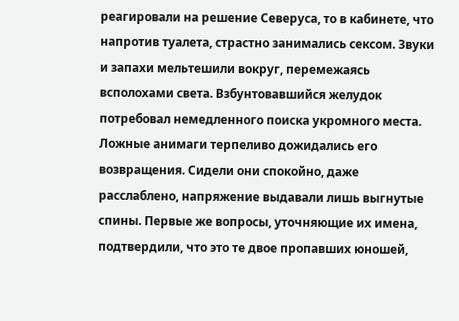реагировали на решение Северуса, то в кабинете, что напротив туалета, страстно занимались сексом. Звуки и запахи мельтешили вокруг, перемежаясь всполохами света. Взбунтовавшийся желудок потребовал немедленного поиска укромного места.
Ложные анимаги терпеливо дожидались его возвращения. Сидели они спокойно, даже расслаблено, напряжение выдавали лишь выгнутые спины. Первые же вопросы, уточняющие их имена, подтвердили, что это те двое пропавших юношей,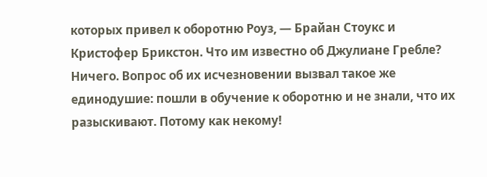которых привел к оборотню Роуз, — Брайан Стоукс и Кристофер Брикстон. Что им известно об Джулиане Гребле? Ничего. Вопрос об их исчезновении вызвал такое же единодушие: пошли в обучение к оборотню и не знали, что их разыскивают. Потому как некому!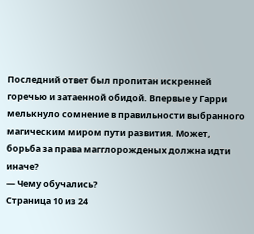Последний ответ был пропитан искренней горечью и затаенной обидой. Впервые у Гарри мелькнуло сомнение в правильности выбранного магическим миром пути развития. Может, борьба за права магглорожденых должна идти иначе?
— Чему обучались?
Страница 10 из 24